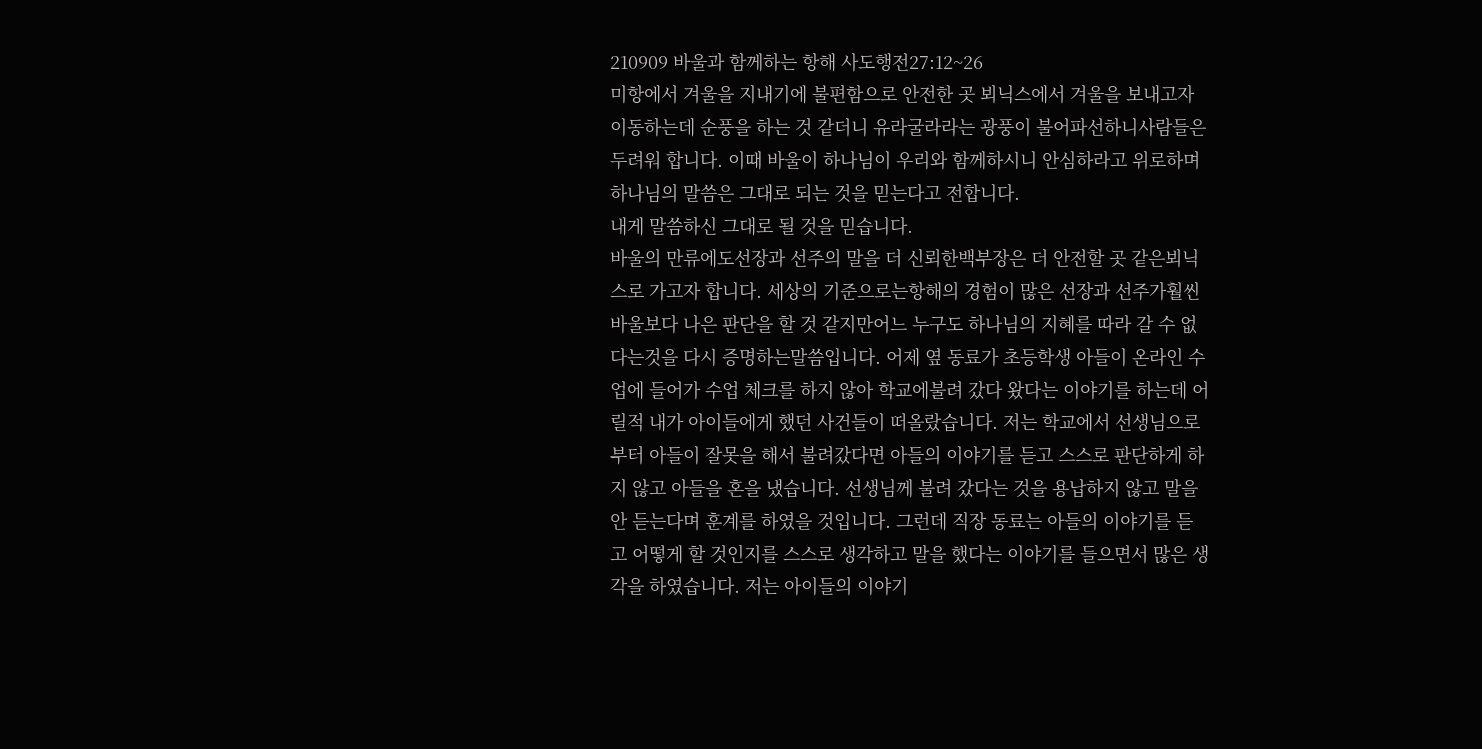210909 바울과 함께하는 항해 사도행전27:12~26
미항에서 겨울을 지내기에 불편함으로 안전한 곳 뵈닉스에서 겨울을 보내고자 이동하는데 순풍을 하는 것 같더니 유라굴라라는 광풍이 불어파선하니사람들은 두려워 합니다. 이때 바울이 하나님이 우리와 함께하시니 안심하라고 위로하며 하나님의 말씀은 그대로 되는 것을 믿는다고 전합니다.
내게 말씀하신 그대로 될 것을 믿습니다.
바울의 만류에도선장과 선주의 말을 더 신뢰한백부장은 더 안전할 곳 같은뵈닉스로 가고자 합니다. 세상의 기준으로는항해의 경험이 많은 선장과 선주가훨씬 바울보다 나은 판단을 할 것 같지만어느 누구도 하나님의 지혜를 따라 갈 수 없다는것을 다시 증명하는말씀입니다. 어제 옆 동료가 초등학생 아들이 온라인 수업에 들어가 수업 체크를 하지 않아 학교에불려 갔다 왔다는 이야기를 하는데 어릴적 내가 아이들에게 했던 사건들이 떠올랐습니다. 저는 학교에서 선생님으로부터 아들이 잘못을 해서 불려갔다면 아들의 이야기를 듣고 스스로 판단하게 하지 않고 아들을 혼을 냈습니다. 선생님께 불려 갔다는 것을 용납하지 않고 말을 안 듣는다며 훈계를 하였을 것입니다. 그런데 직장 동료는 아들의 이야기를 듣고 어떻게 할 것인지를 스스로 생각하고 말을 했다는 이야기를 들으면서 많은 생각을 하였습니다. 저는 아이들의 이야기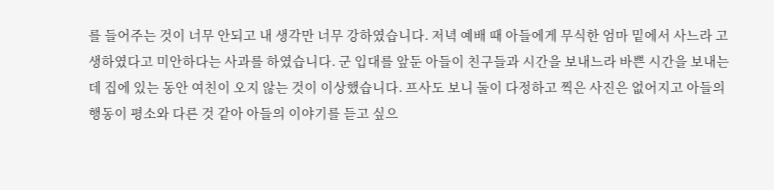를 들어주는 것이 너무 안되고 내 생각만 너무 강하였습니다. 저녁 예배 때 아들에게 무식한 엄마 밑에서 사느라 고생하였다고 미안하다는 사과를 하였습니다. 군 입대를 앞둔 아들이 친구들과 시간을 보내느라 바쁜 시간을 보내는데 집에 있는 동안 여친이 오지 않는 것이 이상했습니다. 프사도 보니 둘이 다정하고 찍은 사진은 없어지고 아들의 행동이 평소와 다른 것 같아 아들의 이야기를 듣고 싶으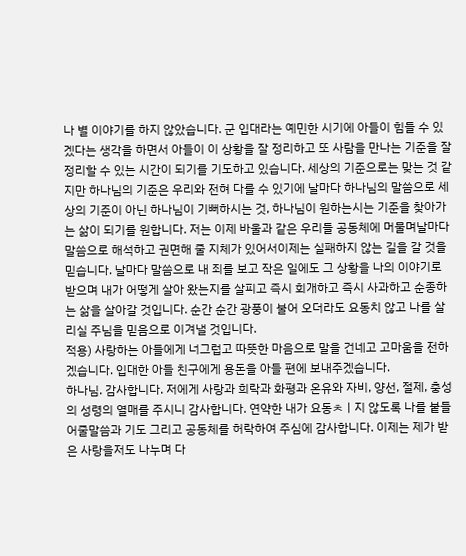나 별 이야기를 하지 않았습니다. 군 입대라는 예민한 시기에 아들이 힘들 수 있겠다는 생각을 하면서 아들이 이 상황을 잘 정리하고 또 사람을 만나는 기준을 잘 정리할 수 있는 시간이 되기를 기도하고 있습니다. 세상의 기준으로는 맞는 것 같지만 하나님의 기준은 우리와 전혀 다를 수 있기에 날마다 하나님의 말씀으로 세상의 기준이 아닌 하나님이 기뻐하시는 것, 하나님이 원하는시는 기준을 찾아가는 삶이 되기를 원합니다. 저는 이제 바울과 같은 우리들 공동체에 머물며날마다 말씀으로 해석하고 권면해 줄 지체가 있어서이제는 실패하지 않는 길을 갈 것을 믿습니다. 날마다 말씀으로 내 죄를 보고 작은 일에도 그 상황을 나의 이야기로 받으며 내가 어떻게 살아 왔는지를 살피고 즉시 회개하고 즉시 사과하고 순종하는 삶을 살아갈 것입니다. 순간 순간 광풍이 불어 오더라도 요동치 않고 나를 살리실 주님을 믿음으로 이겨낼 것입니다.
적용) 사랑하는 아들에게 너그럽고 따뜻한 마음으로 말을 건네고 고마움을 전하겠습니다. 입대한 아들 친구에게 용돈을 아들 편에 보내주겠습니다.
하나님. 감사합니다. 저에게 사랑과 희락과 화평과 온유와 자비, 양선, 절제, 충성의 성령의 열매를 주시니 감사합니다. 연약한 내가 요동ㅊㅣ지 않도록 나를 붙들어줄말씀과 기도 그리고 공동체를 허락하여 주심에 감사합니다. 이제는 제가 받은 사랑을저도 나누며 다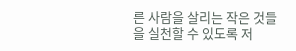른 사람을 살리는 작은 것들을 실천할 수 있도록 저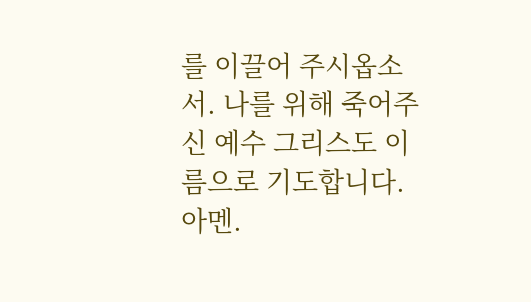를 이끌어 주시옵소서. 나를 위해 죽어주신 예수 그리스도 이름으로 기도합니다. 아멘.